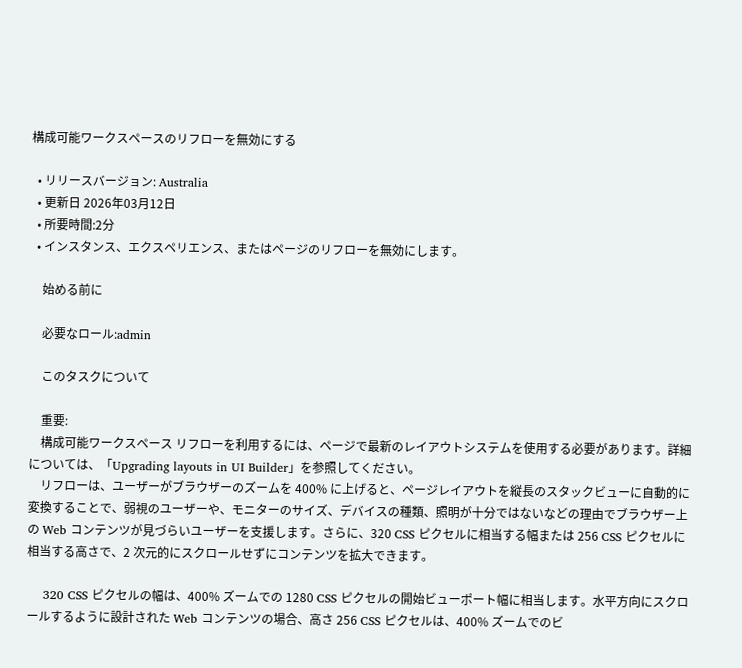構成可能ワークスペースのリフローを無効にする

  • リリースバージョン: Australia
  • 更新日 2026年03月12日
  • 所要時間:2分
  • インスタンス、エクスペリエンス、またはページのリフローを無効にします。

    始める前に

    必要なロール:admin

    このタスクについて

    重要:
    構成可能ワークスペース リフローを利用するには、ページで最新のレイアウトシステムを使用する必要があります。詳細については、「Upgrading layouts in UI Builder」を参照してください。
    リフローは、ユーザーがブラウザーのズームを 400% に上げると、ページレイアウトを縦長のスタックビューに自動的に変換することで、弱視のユーザーや、モニターのサイズ、デバイスの種類、照明が十分ではないなどの理由でブラウザー上の Web コンテンツが見づらいユーザーを支援します。さらに、320 CSS ピクセルに相当する幅または 256 CSS ピクセルに相当する高さで、2 次元的にスクロールせずにコンテンツを拡大できます。

    320 CSS ピクセルの幅は、400% ズームでの 1280 CSS ピクセルの開始ビューポート幅に相当します。水平方向にスクロールするように設計された Web コンテンツの場合、高さ 256 CSS ピクセルは、400% ズームでのビ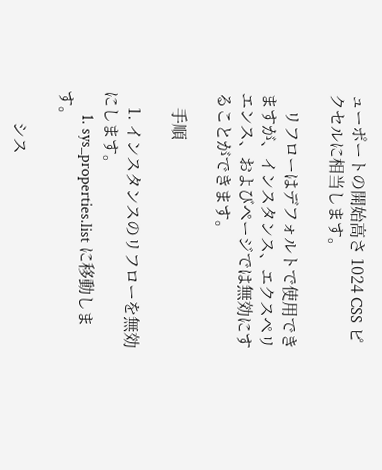ューポートの開始高さ 1024 CSS ピクセルに相当します。

    リフローはデフォルトで使用できますが、インスタンス、エクスペリエンス、およびページでは無効にすることができます。

    手順

    1. インスタンスのリフローを無効にします。
      1. sys_properties.list に移動します。

        シス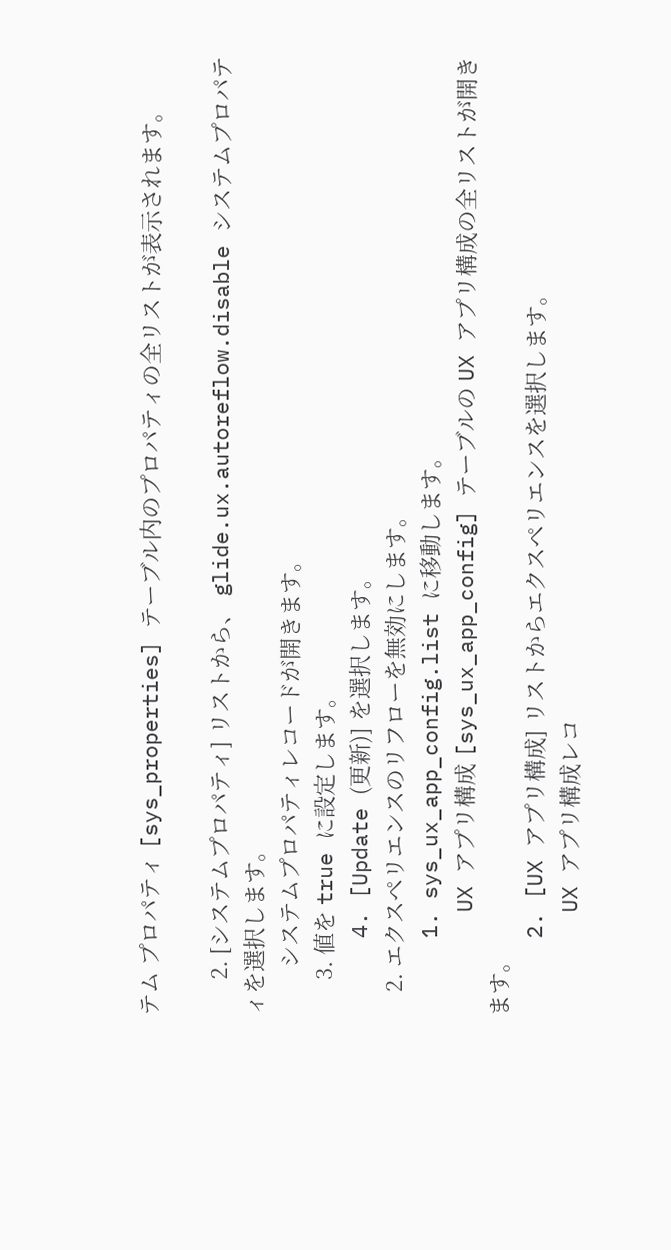テム プロパティ [sys_properties] テーブル内のプロパティの全リストが表示されます。

      2. [システムプロパティ] リストから、 glide.ux.autoreflow.disable システムプロパティを選択します。
        システムプロパティレコードが開きます。
      3. 値を true に設定します。
      4. [Update (更新)] を選択します。
    2. エクスペリエンスのリフローを無効にします。
      1. sys_ux_app_config.list に移動します。
        UX アプリ構成 [sys_ux_app_config] テーブルの UX アプリ構成の全リストが開きます。
      2. [UX アプリ構成] リストからエクスペリエンスを選択します。
        UX アプリ構成レコ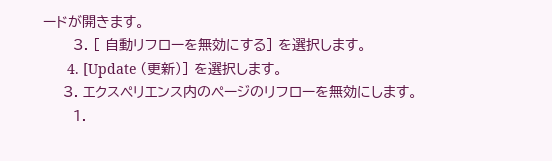ードが開きます。
      3. [ 自動リフローを無効にする] を選択します。
      4. [Update (更新)] を選択します。
    3. エクスペリエンス内のページのリフローを無効にします。
      1.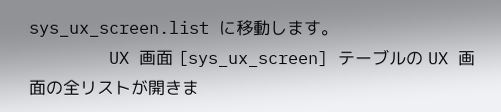sys_ux_screen.list に移動します。
        UX 画面 [sys_ux_screen] テーブルの UX 画面の全リストが開きま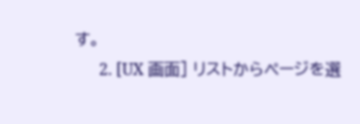す。
      2. [UX 画面] リストからページを選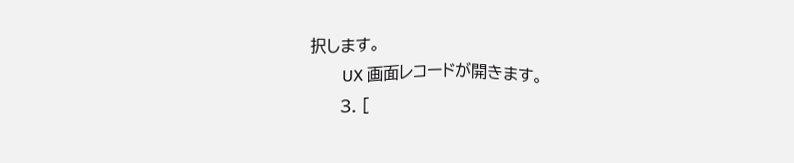択します。
        UX 画面レコードが開きます。
      3. [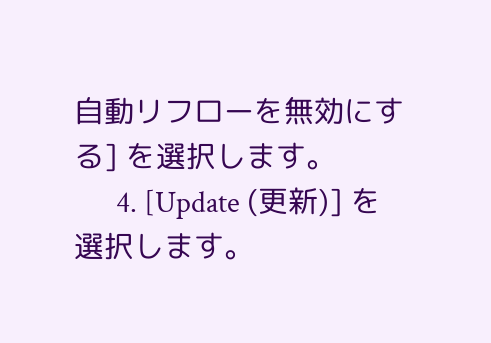自動リフローを無効にする] を選択します。
      4. [Update (更新)] を選択します。